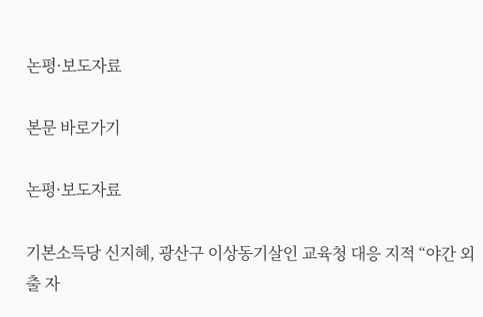논평·보도자료

본문 바로가기

논평·보도자료

기본소득당 신지혜, 광산구 이상동기살인 교육청 대응 지적 “야간 외출 자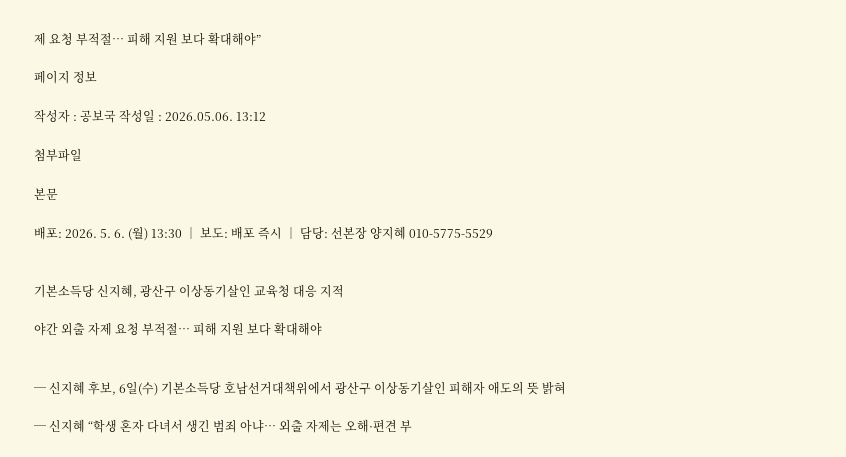제 요청 부적절… 피해 지원 보다 확대해야”

페이지 정보

작성자 : 공보국 작성일 : 2026.05.06. 13:12

첨부파일

본문

배포: 2026. 5. 6. (월) 13:30 │ 보도: 배포 즉시 │ 담당: 선본장 양지혜 010-5775-5529


기본소득당 신지혜, 광산구 이상동기살인 교육청 대응 지적

야간 외출 자제 요청 부적절… 피해 지원 보다 확대해야


─ 신지혜 후보, 6일(수) 기본소득당 호남선거대책위에서 광산구 이상동기살인 피해자 애도의 뜻 밝혀

─ 신지혜 “학생 혼자 다녀서 생긴 범죄 아냐… 외출 자제는 오해·편견 부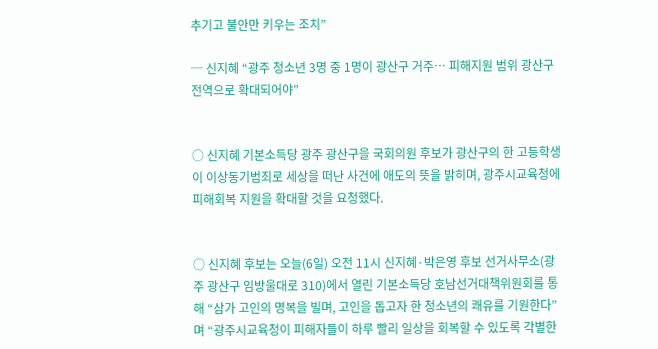추기고 불안만 키우는 조치”

─ 신지혜 “광주 청소년 3명 중 1명이 광산구 거주… 피해지원 범위 광산구 전역으로 확대되어야”


○ 신지혜 기본소득당 광주 광산구을 국회의원 후보가 광산구의 한 고등학생이 이상동기범죄로 세상을 떠난 사건에 애도의 뜻을 밝히며, 광주시교육청에 피해회복 지원을 확대할 것을 요청했다.


○ 신지혜 후보는 오늘(6일) 오전 11시 신지혜·박은영 후보 선거사무소(광주 광산구 임방울대로 310)에서 열린 기본소득당 호남선거대책위원회를 통해 “삼가 고인의 명복을 빌며, 고인을 돕고자 한 청소년의 쾌유를 기원한다”며 “광주시교육청이 피해자들이 하루 빨리 일상을 회복할 수 있도록 각별한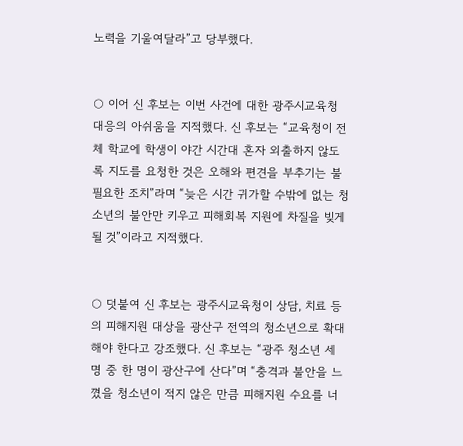노력을 기울여달라”고 당부했다.


○ 이어 신 후보는 이번 사건에 대한 광주시교육청 대응의 아쉬움을 지적했다. 신 후보는 “교육청이 전체 학교에 학생이 야간 시간대 혼자 외출하지 않도록 지도를 요청한 것은 오해와 편견을 부추기는 불필요한 조치”라며 “늦은 시간 귀가할 수밖에 없는 청소년의 불안만 키우고 피해회복 지원에 차질을 빚게 될 것”이라고 지적했다.


○ 덧붙여 신 후보는 광주시교육청이 상담, 치료 등의 피해지원 대상을 광산구 전역의 청소년으로 확대해야 한다고 강조했다. 신 후보는 “광주 청소년 세 명 중 한 명이 광산구에 산다”며 “충격과 불안을 느꼈을 청소년이 적지 않은 만큼 피해지원 수요를 너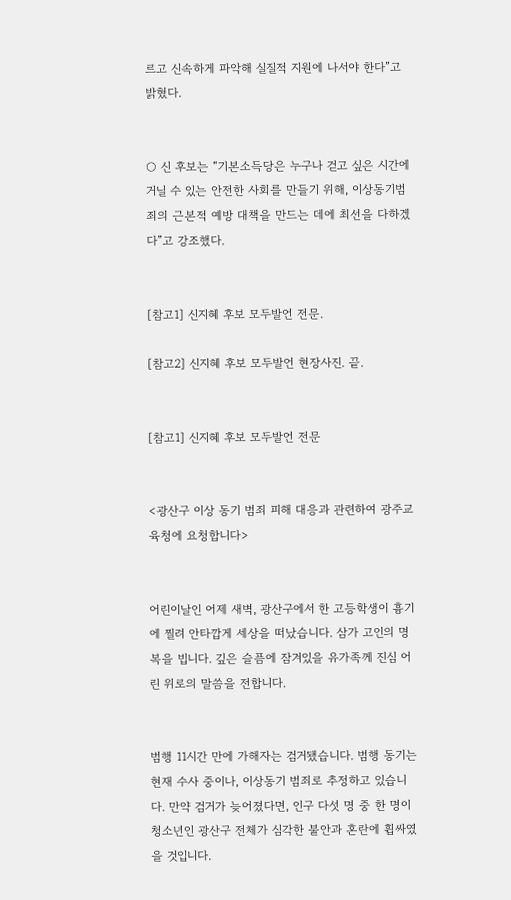르고 신속하게 파악해 실질적 지원에 나서야 한다”고 밝혔다.


○ 신 후보는 “기본소득당은 누구나 걷고 싶은 시간에 거닐 수 있는 안전한 사회를 만들기 위해, 이상동기범죄의 근본적 예방 대책을 만드는 데에 최선을 다하겠다”고 강조했다.


[참고1] 신지혜 후보 모두발언 전문.

[참고2] 신지혜 후보 모두발언 현장사진. 끝.


[참고1] 신지혜 후보 모두발언 전문


<광산구 이상 동기 범죄 피해 대응과 관련하여 광주교육청에 요청합니다>


어린이날인 어제 새벽, 광산구에서 한 고등학생이 흉기에 찔려 안타깝게 세상을 떠났습니다. 삼가 고인의 명복을 빕니다. 깊은 슬픔에 잠겨있을 유가족께 진심 어린 위로의 말씀을 전합니다.


범행 11시간 만에 가해자는 검거됐습니다. 범행 동기는 현재 수사 중이나, 이상동기 범죄로 추정하고 있습니다. 만약 검거가 늦어졌다면, 인구 다섯 명 중 한 명이 청소년인 광산구 전체가 심각한 불안과 혼란에 휩싸였을 것입니다.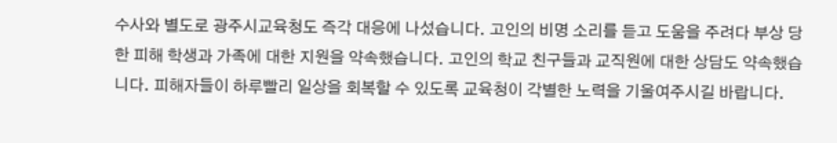수사와 별도로 광주시교육청도 즉각 대응에 나섰습니다. 고인의 비명 소리를 듣고 도움을 주려다 부상 당한 피해 학생과 가족에 대한 지원을 약속했습니다. 고인의 학교 친구들과 교직원에 대한 상담도 약속했습니다. 피해자들이 하루빨리 일상을 회복할 수 있도록 교육청이 각별한 노력을 기울여주시길 바랍니다.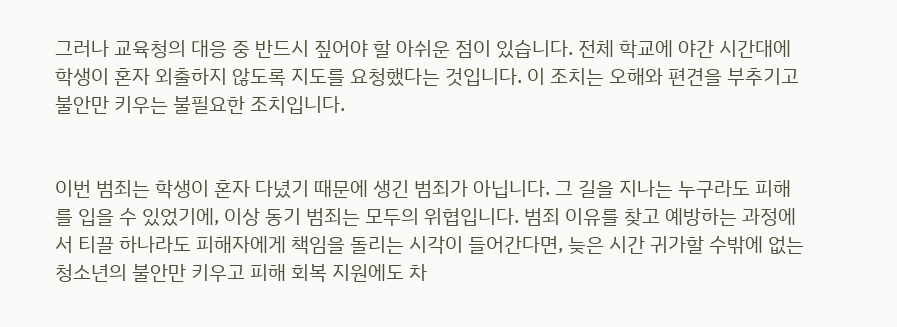그러나 교육청의 대응 중 반드시 짚어야 할 아쉬운 점이 있습니다. 전체 학교에 야간 시간대에 학생이 혼자 외출하지 않도록 지도를 요청했다는 것입니다. 이 조치는 오해와 편견을 부추기고 불안만 키우는 불필요한 조치입니다.


이번 범죄는 학생이 혼자 다녔기 때문에 생긴 범죄가 아닙니다. 그 길을 지나는 누구라도 피해를 입을 수 있었기에, 이상 동기 범죄는 모두의 위협입니다. 범죄 이유를 찾고 예방하는 과정에서 티끌 하나라도 피해자에게 책임을 돌리는 시각이 들어간다면, 늦은 시간 귀가할 수밖에 없는 청소년의 불안만 키우고 피해 회복 지원에도 차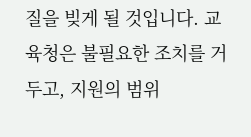질을 빚게 될 것입니다. 교육청은 불필요한 조치를 거두고, 지원의 범위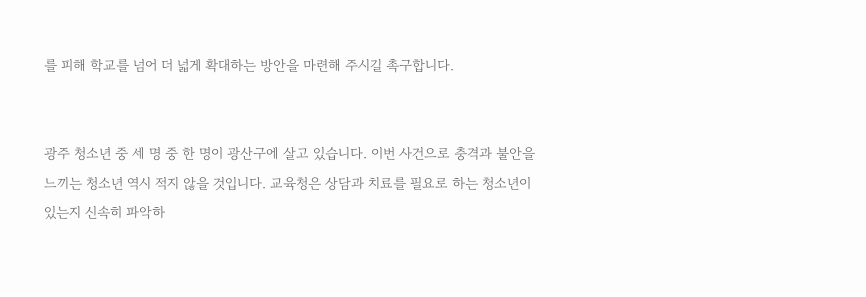를 피해 학교를 넘어 더 넓게 확대하는 방안을 마련해 주시길 촉구합니다.


광주 청소년 중 세 명 중 한 명이 광산구에 살고 있습니다. 이번 사건으로 충격과 불안을 느끼는 청소년 역시 적지 않을 것입니다. 교육청은 상담과 치료를 필요로 하는 청소년이 있는지 신속히 파악하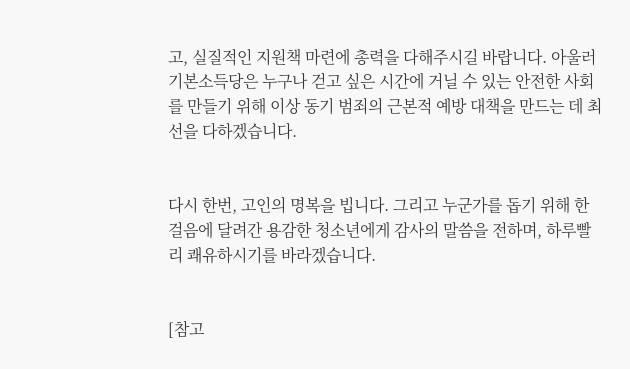고, 실질적인 지원책 마련에 총력을 다해주시길 바랍니다. 아울러 기본소득당은 누구나 걷고 싶은 시간에 거닐 수 있는 안전한 사회를 만들기 위해 이상 동기 범죄의 근본적 예방 대책을 만드는 데 최선을 다하겠습니다.


다시 한번, 고인의 명복을 빕니다. 그리고 누군가를 돕기 위해 한걸음에 달려간 용감한 청소년에게 감사의 말씀을 전하며, 하루빨리 쾌유하시기를 바라겠습니다.


[참고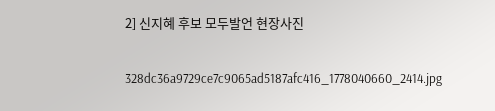2] 신지혜 후보 모두발언 현장사진

328dc36a9729ce7c9065ad5187afc416_1778040660_2414.jpg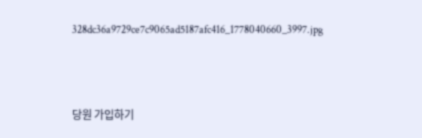328dc36a9729ce7c9065ad5187afc416_1778040660_3997.jpg



당원 가입하기